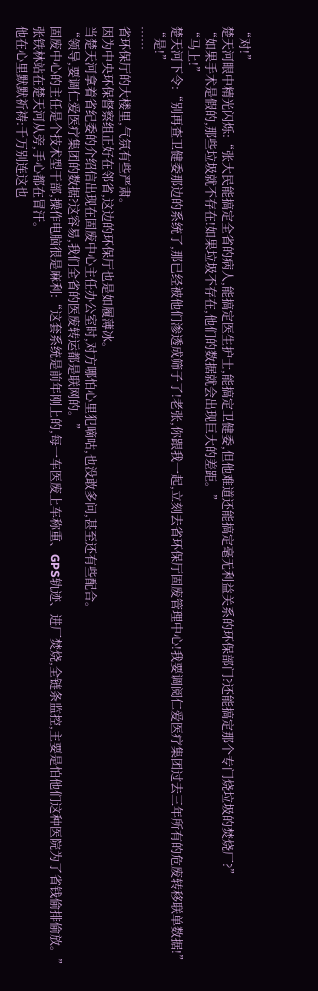“对!”
楚天河眼中精光闪烁:“张大民能搞定全省的病人,能搞定医生护士,能搞定卫健委,但他难道还能搞定毫无利益关系的环保部门?还能搞定那个专门烧垃圾的焚烧厂?”
“如果手术是假的,那些垃圾就不存在!如果垃圾不存在,他们的数据就会出现巨大的差距。”
“马上!”
楚天河下令:“别再查卫健委那边的系统了,那已经被他们渗透成筛子了!老张,你跟我一起,立刻去省环保厅固废管理中心!我要调阅仁爱医疗集团过去三年所有的危废转移联单数据!”
“是!”
……
省环保厅的大楼里,气氛有些严肃。
因为中央环保督察组正好在邻省,这边的环保厅也是如履薄冰。
当楚天河拿着省纪委的介绍信出现在固废中心主任办公室时,对方哪怕心里犯嘀咕,也没敢多问,甚至还有些配合。
“领导,要调仁爱医疗集团的数据?这容易,我们全省的医废转运都是联网的。”
固废中心的主任是个技术型干部,操作电脑很是麻利:“这套系统是前年刚上的,每一车医废上车称重、GPS轨迹、进厂焚烧,全链条监控,主要是怕他们这种医院为了省钱偷排偷放。”
张铁林站在楚天河从旁,手心都在冒汗。
他在心里默默祈祷:千万别连这也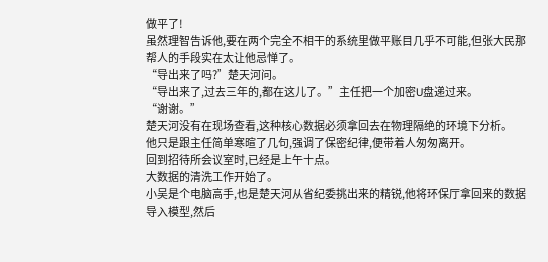做平了!
虽然理智告诉他,要在两个完全不相干的系统里做平账目几乎不可能,但张大民那帮人的手段实在太让他忌惮了。
“导出来了吗?”楚天河问。
“导出来了,过去三年的,都在这儿了。”主任把一个加密U盘递过来。
“谢谢。”
楚天河没有在现场查看,这种核心数据必须拿回去在物理隔绝的环境下分析。
他只是跟主任简单寒暄了几句,强调了保密纪律,便带着人匆匆离开。
回到招待所会议室时,已经是上午十点。
大数据的清洗工作开始了。
小吴是个电脑高手,也是楚天河从省纪委挑出来的精锐,他将环保厅拿回来的数据导入模型,然后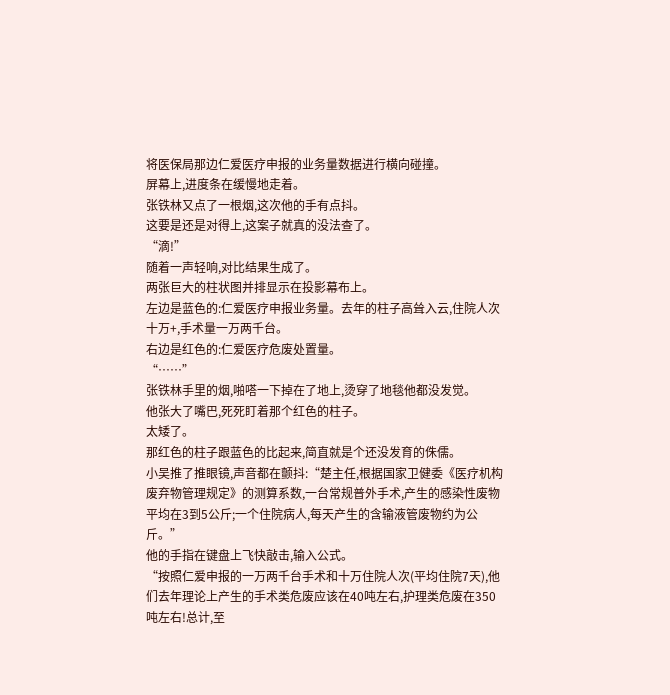将医保局那边仁爱医疗申报的业务量数据进行横向碰撞。
屏幕上,进度条在缓慢地走着。
张铁林又点了一根烟,这次他的手有点抖。
这要是还是对得上,这案子就真的没法查了。
“滴!”
随着一声轻响,对比结果生成了。
两张巨大的柱状图并排显示在投影幕布上。
左边是蓝色的:仁爱医疗申报业务量。去年的柱子高耸入云,住院人次十万+,手术量一万两千台。
右边是红色的:仁爱医疗危废处置量。
“……”
张铁林手里的烟,啪嗒一下掉在了地上,烫穿了地毯他都没发觉。
他张大了嘴巴,死死盯着那个红色的柱子。
太矮了。
那红色的柱子跟蓝色的比起来,简直就是个还没发育的侏儒。
小吴推了推眼镜,声音都在颤抖:“楚主任,根据国家卫健委《医疗机构废弃物管理规定》的测算系数,一台常规普外手术,产生的感染性废物平均在3到5公斤;一个住院病人,每天产生的含输液管废物约为公斤。”
他的手指在键盘上飞快敲击,输入公式。
“按照仁爱申报的一万两千台手术和十万住院人次(平均住院7天),他们去年理论上产生的手术类危废应该在40吨左右,护理类危废在350吨左右!总计,至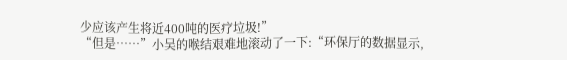少应该产生将近400吨的医疗垃圾!”
“但是……”小吴的喉结艰难地滚动了一下:“环保厅的数据显示,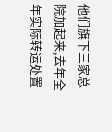他们旗下三家总院加起来,去年全年实际转运处置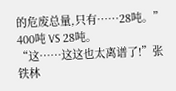的危废总量,只有……28吨。”
400吨 VS 28吨。
“这……这这也太离谱了!”张铁林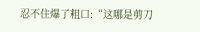忍不住爆了粗口:“这哪是剪刀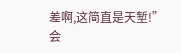差啊,这简直是天堑!”
会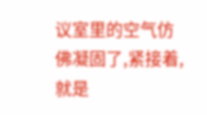议室里的空气仿佛凝固了,紧接着,就是